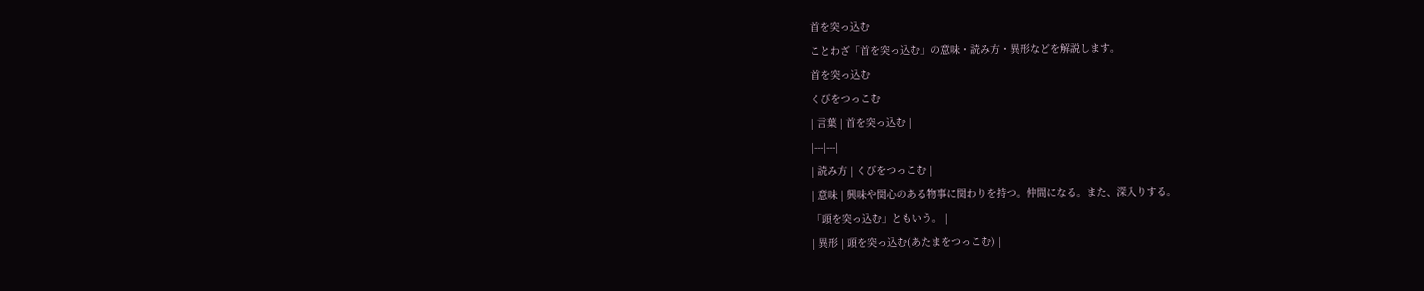首を突っ込む
ことわざ「首を突っ込む」の意味・読み方・異形などを解説します。
首を突っ込む
くびをつっこむ
| 言葉 | 首を突っ込む |
|---|---|
| 読み方 | くびをつっこむ |
| 意味 | 興味や関心のある物事に関わりを持つ。仲間になる。また、深入りする。
「頭を突っ込む」ともいう。 |
| 異形 | 頭を突っ込む(あたまをつっこむ) |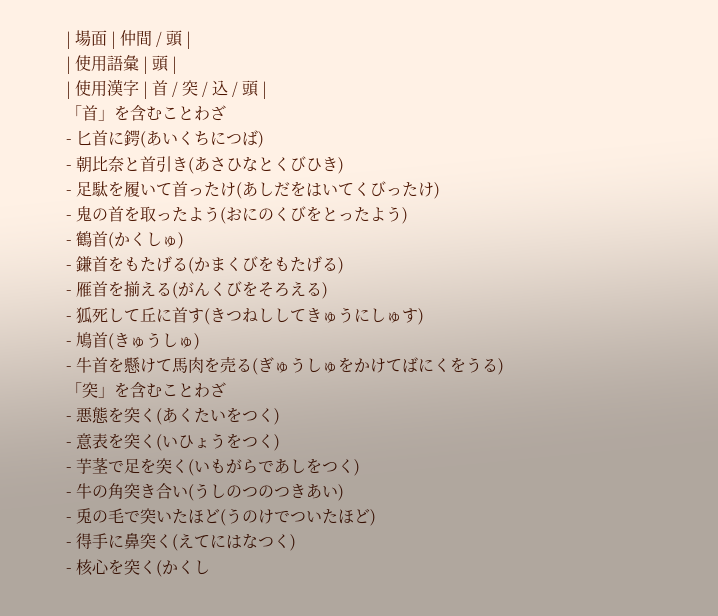| 場面 | 仲間 / 頭 |
| 使用語彙 | 頭 |
| 使用漢字 | 首 / 突 / 込 / 頭 |
「首」を含むことわざ
- 匕首に鍔(あいくちにつば)
- 朝比奈と首引き(あさひなとくびひき)
- 足駄を履いて首ったけ(あしだをはいてくびったけ)
- 鬼の首を取ったよう(おにのくびをとったよう)
- 鶴首(かくしゅ)
- 鎌首をもたげる(かまくびをもたげる)
- 雁首を揃える(がんくびをそろえる)
- 狐死して丘に首す(きつねししてきゅうにしゅす)
- 鳩首(きゅうしゅ)
- 牛首を懸けて馬肉を売る(ぎゅうしゅをかけてばにくをうる)
「突」を含むことわざ
- 悪態を突く(あくたいをつく)
- 意表を突く(いひょうをつく)
- 芋茎で足を突く(いもがらであしをつく)
- 牛の角突き合い(うしのつのつきあい)
- 兎の毛で突いたほど(うのけでついたほど)
- 得手に鼻突く(えてにはなつく)
- 核心を突く(かくし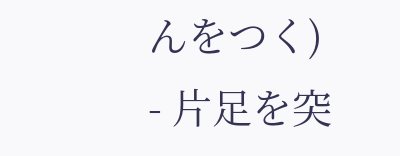んをつく)
- 片足を突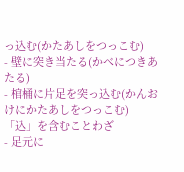っ込む(かたあしをつっこむ)
- 壁に突き当たる(かべにつきあたる)
- 棺桶に片足を突っ込む(かんおけにかたあしをつっこむ)
「込」を含むことわざ
- 足元に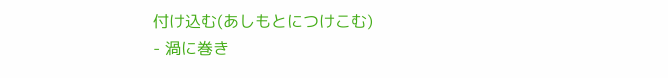付け込む(あしもとにつけこむ)
- 渦に巻き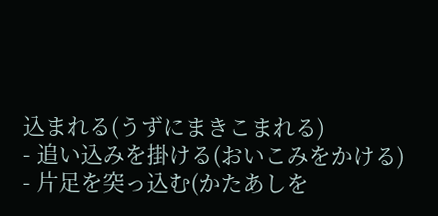込まれる(うずにまきこまれる)
- 追い込みを掛ける(おいこみをかける)
- 片足を突っ込む(かたあしを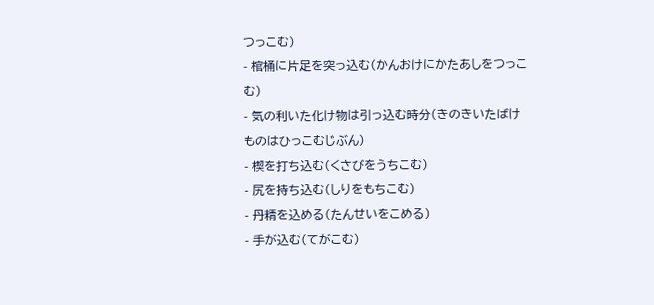つっこむ)
- 棺桶に片足を突っ込む(かんおけにかたあしをつっこむ)
- 気の利いた化け物は引っ込む時分(きのきいたばけものはひっこむじぶん)
- 楔を打ち込む(くさびをうちこむ)
- 尻を持ち込む(しりをもちこむ)
- 丹精を込める(たんせいをこめる)
- 手が込む(てがこむ)